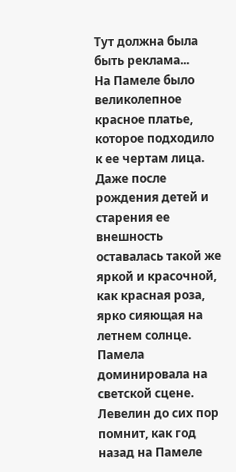Тут должна была быть реклама...
На Памеле было великолепное красное платье, которое подходило к ее чертам лица. Даже после рождения детей и старения ее внешность оставалась такой же яркой и красочной, как красная роза, ярко сияющая на летнем солнце.
Памела доминировала на светской сцене. Левелин до сих пор помнит, как год назад на Памеле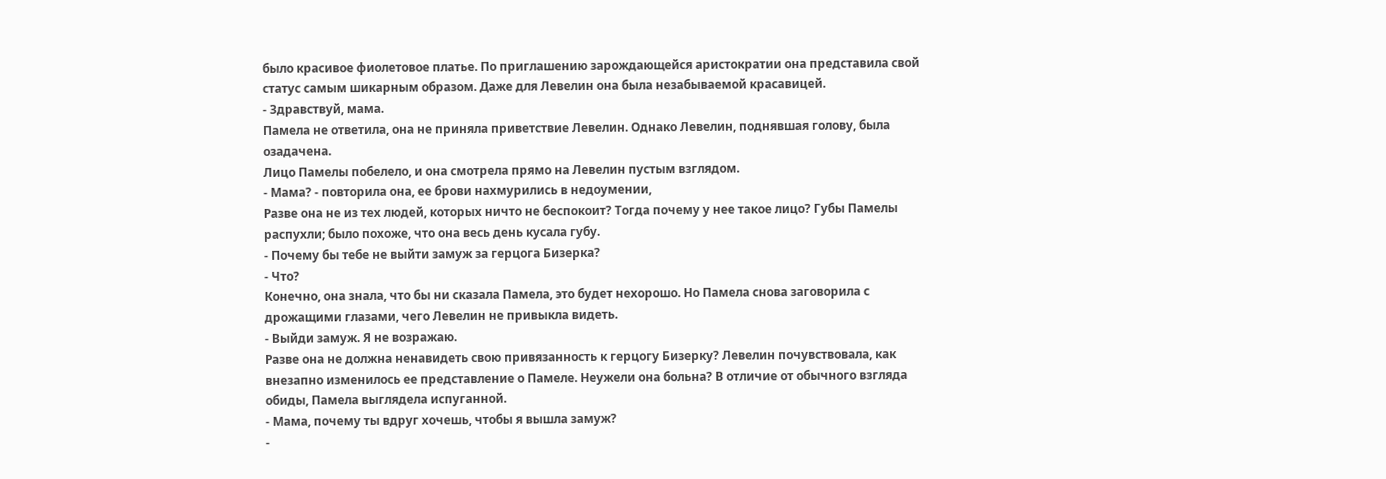было красивое фиолетовое платье. По приглашению зарождающейся аристократии она представила свой статус самым шикарным образом. Даже для Левелин она была незабываемой красавицей.
- Здравствуй, мама.
Памела не ответила, она не приняла приветствие Левелин. Однако Левелин, поднявшая голову, была озадачена.
Лицо Памелы побелело, и она смотрела прямо на Левелин пустым взглядом.
- Мама? - повторила она, ее брови нахмурились в недоумении,
Разве она не из тех людей, которых ничто не беспокоит? Тогда почему у нее такое лицо? Губы Памелы распухли; было похоже, что она весь день кусала губу.
- Почему бы тебе не выйти замуж за герцога Бизерка?
- Что?
Конечно, она знала, что бы ни сказала Памела, это будет нехорошо. Но Памела снова заговорила с дрожащими глазами, чего Левелин не привыкла видеть.
- Выйди замуж. Я не возражаю.
Разве она не должна ненавидеть свою привязанность к герцогу Бизерку? Левелин почувствовала, как внезапно изменилось ее представление о Памеле. Неужели она больна? В отличие от обычного взгляда обиды, Памела выглядела испуганной.
- Мама, почему ты вдруг хочешь, чтобы я вышла замуж?
-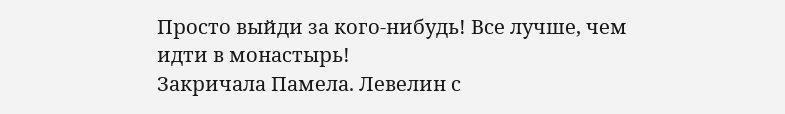Просто выйди за кого-нибудь! Все лучше, чем идти в монастырь!
Закричала Памела. Левелин с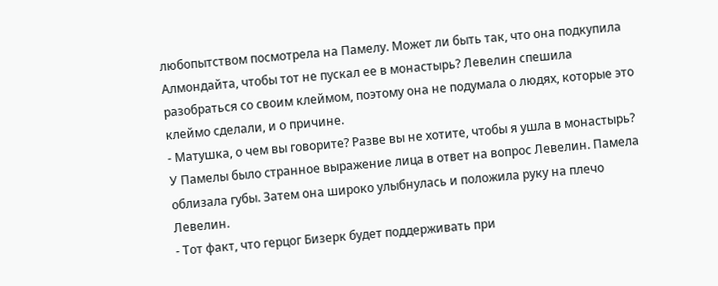любопытством посмотрела на Памелу. Может ли быть так, что она подкупила Алмондайта, чтобы тот не пускал ее в монастырь? Левелин спешила разобраться со своим клеймом, поэтому она не подумала о людях, которые это клеймо сделали, и о причине.
- Матушка, о чем вы говорите? Разве вы не хотите, чтобы я ушла в монастырь?
У Памелы было странное выражение лица в ответ на вопрос Левелин. Памела облизала губы. Затем она широко улыбнулась и положила руку на плечо Левелин.
- Тот факт, что герцог Бизерк будет поддерживать при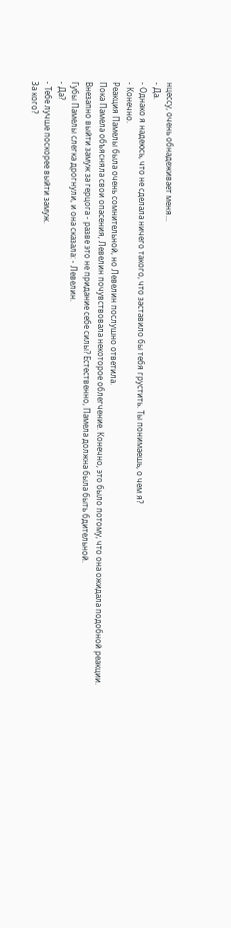нцессу, очень обнадеживает меня...
- Да.
- Однако я надеюсь, что не сделала ничего такого, что заставило бы тебя грустить. Ты понимаешь, о чем я?
- Конечно.
Реакция Памелы была очень сомнительной, но Левелин послушно ответила.
Пока Памела объясняла свои опасения, Левелин почувствовала некоторое облегчение. Конечно, это было потому, что она ожидала подобной реакции. Внезапно выйти замуж за герцога - разве это не придание себе силы? Естественно, Памела должна была быть бдительной.
Губы Памелы слегка дрогнули, и она сказала: - Левелин.
- Да?
- Тебе лучше поскорее выйти замуж.
За кого?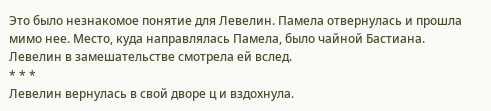Это было незнакомое понятие для Левелин. Памела отвернулась и прошла мимо нее. Место, куда направлялась Памела, было чайной Бастиана.
Левелин в замешательстве смотрела ей вслед.
* * *
Левелин вернулась в свой дворе ц и вздохнула.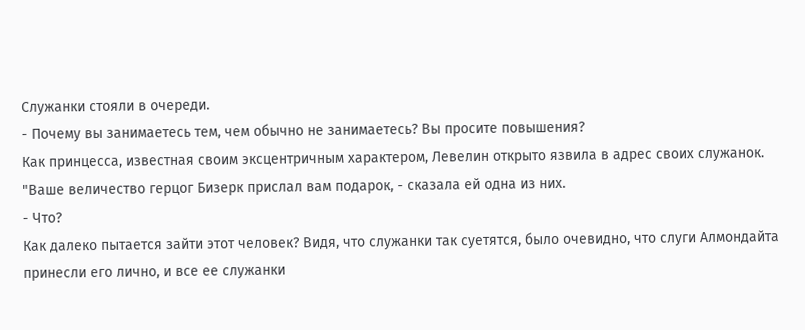Служанки стояли в очереди.
- Почему вы занимаетесь тем, чем обычно не занимаетесь? Вы просите повышения?
Как принцесса, известная своим эксцентричным характером, Левелин открыто язвила в адрес своих служанок.
"Ваше величество герцог Бизерк прислал вам подарок, - сказала ей одна из них.
- Что?
Как далеко пытается зайти этот человек? Видя, что служанки так суетятся, было очевидно, что слуги Алмондайта принесли его лично, и все ее служанки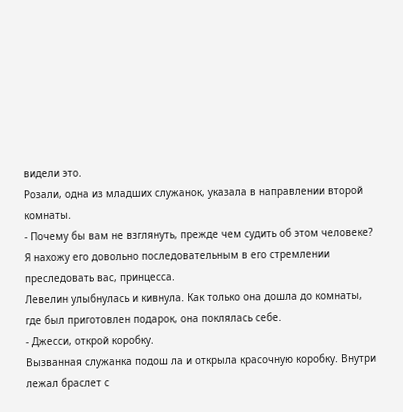видели это.
Розали, одна из младших служанок, указала в направлении второй комнаты.
- Почему бы вам не взглянуть, прежде чем судить об этом человеке? Я нахожу его довольно последовательным в его стремлении преследовать вас, принцесса.
Левелин улыбнулась и кивнула. Как только она дошла до комнаты, где был приготовлен подарок, она поклялась себе.
- Джесси, открой коробку.
Вызванная служанка подош ла и открыла красочную коробку. Внутри лежал браслет с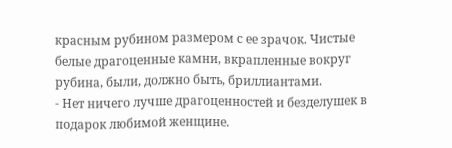красным рубином размером с ее зрачок. Чистые белые драгоценные камни, вкрапленные вокруг рубина, были, должно быть, бриллиантами.
- Нет ничего лучше драгоценностей и безделушек в подарок любимой женщине.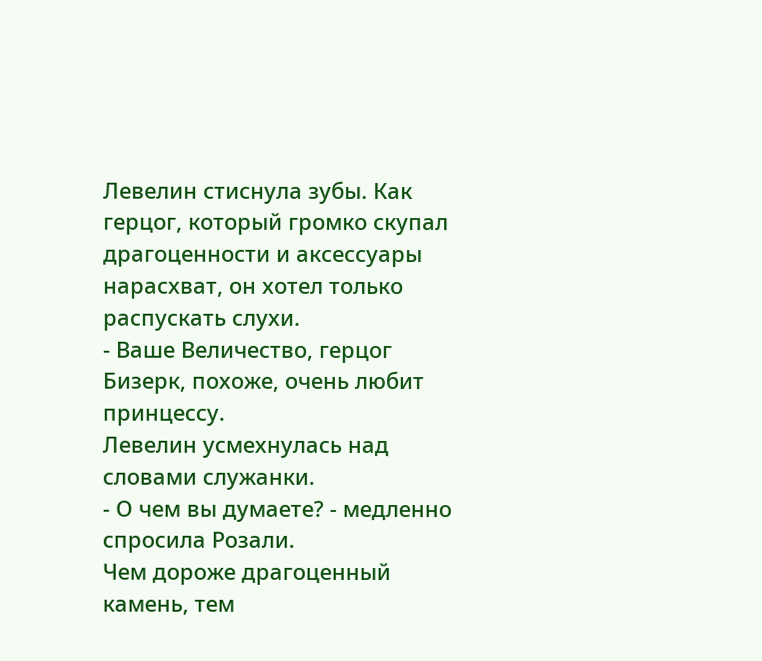Левелин стиснула зубы. Как герцог, который громко скупал драгоценности и аксессуары нарасхват, он хотел только распускать слухи.
- Ваше Величество, герцог Бизерк, похоже, очень любит принцессу.
Левелин усмехнулась над словами служанки.
- О чем вы думаете? - медленно спросила Розали.
Чем дороже драгоценный камень, тем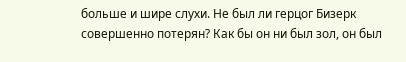больше и шире слухи. Не был ли герцог Бизерк совершенно потерян? Как бы он ни был зол, он был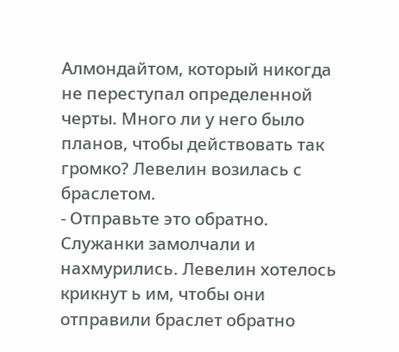Алмондайтом, который никогда не переступал определенной черты. Много ли у него было планов, чтобы действовать так громко? Левелин возилась с браслетом.
- Отправьте это обратно.
Служанки замолчали и нахмурились. Левелин хотелось крикнут ь им, чтобы они отправили браслет обратно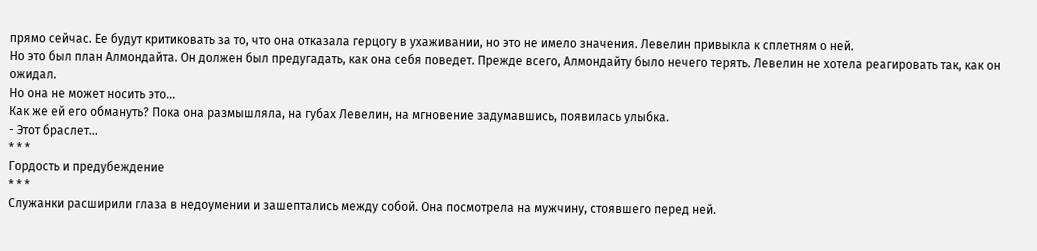прямо сейчас. Ее будут критиковать за то, что она отказала герцогу в ухаживании, но это не имело значения. Левелин привыкла к сплетням о ней.
Но это был план Алмондайта. Он должен был предугадать, как она себя поведет. Прежде всего, Алмондайту было нечего терять. Левелин не хотела реагировать так, как он ожидал.
Но она не может носить это...
Как же ей его обмануть? Пока она размышляла, на губах Левелин, на мгновение задумавшись, появилась улыбка.
- Этот браслет...
* * *
Гордость и предубеждение
* * *
Служанки расширили глаза в недоумении и зашептались между собой. Она посмотрела на мужчину, стоявшего перед ней.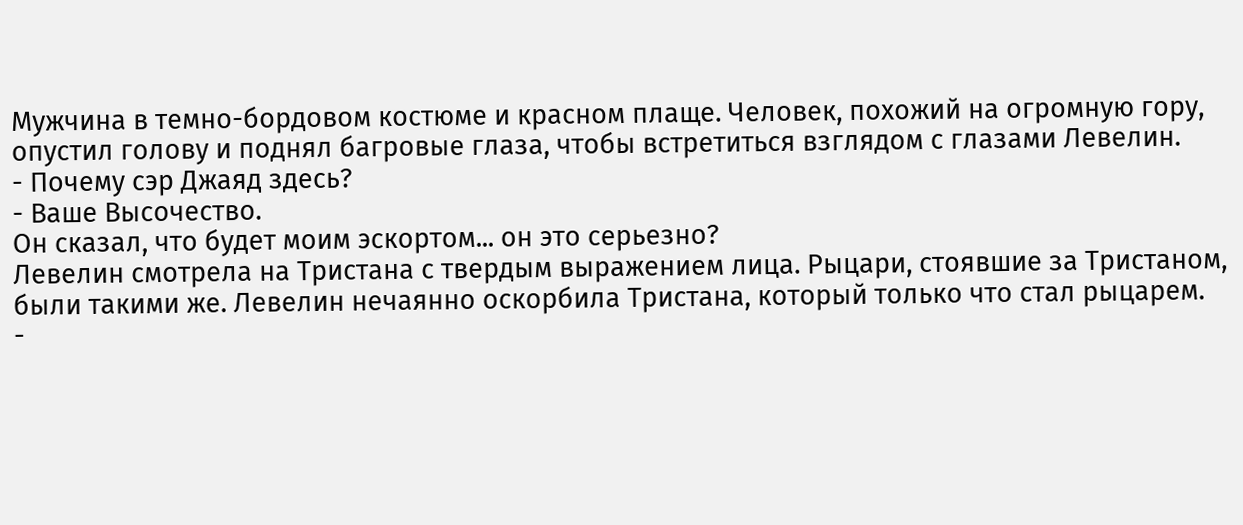Мужчина в темно-бордовом костюме и красном плаще. Человек, похожий на огромную гору, опустил голову и поднял багровые глаза, чтобы встретиться взглядом с глазами Левелин.
- Почему сэр Джаяд здесь?
- Ваше Высочество.
Он сказал, что будет моим эскортом... он это серьезно?
Левелин смотрела на Тристана с твердым выражением лица. Рыцари, стоявшие за Тристаном, были такими же. Левелин нечаянно оскорбила Тристана, который только что стал рыцарем.
-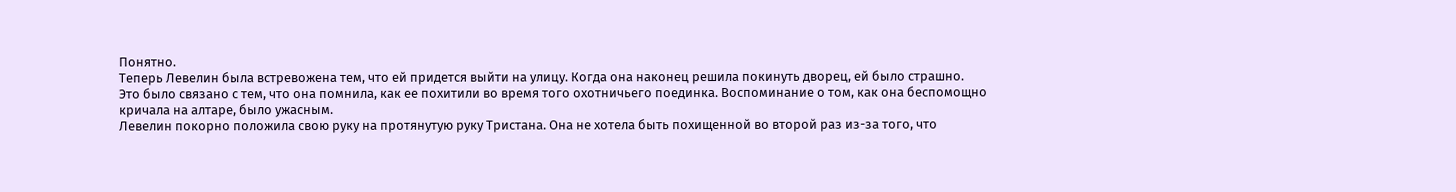Понятно.
Теперь Левелин была встревожена тем, что ей придется выйти на улицу. Когда она наконец решила покинуть дворец, ей было страшно.
Это было связано с тем, что она помнила, как ее похитили во время того охотничьего поединка. Воспоминание о том, как она беспомощно кричала на алтаре, было ужасным.
Левелин покорно положила свою руку на протянутую руку Тристана. Она не хотела быть похищенной во второй раз из-за того, что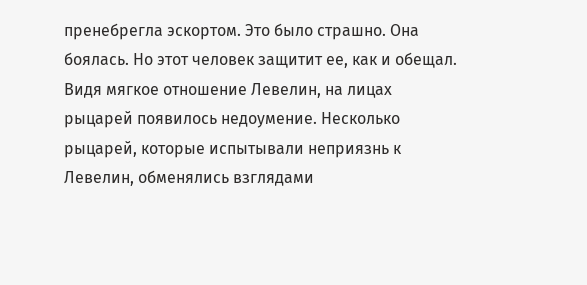пренебрегла эскортом. Это было страшно. Она боялась. Но этот человек защитит ее, как и обещал.
Видя мягкое отношение Левелин, на лицах рыцарей появилось недоумение. Несколько рыцарей, которые испытывали неприязнь к Левелин, обменялись взглядами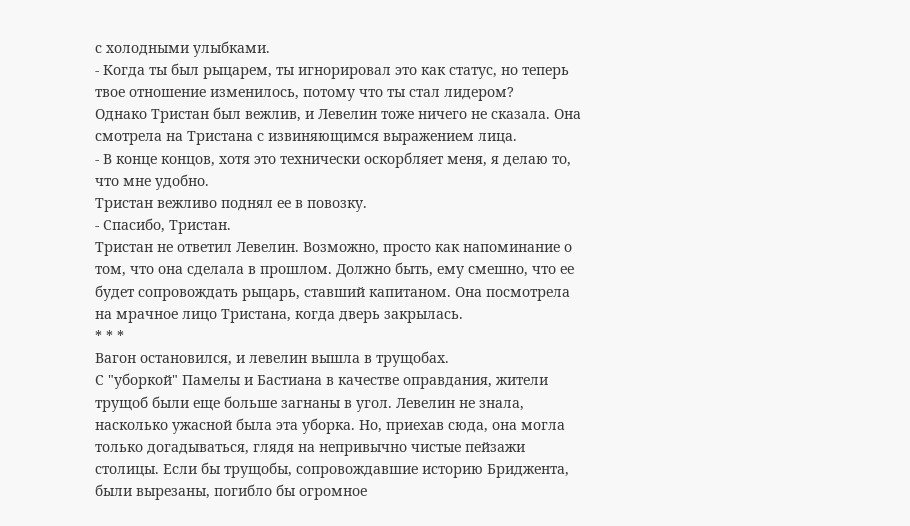с холодными улыбками.
- Когда ты был рыцарем, ты игнорировал это как статус, но теперь твое отношение изменилось, потому что ты стал лидером?
Однако Тристан был вежлив, и Левелин тоже ничего не сказала. Она смотрела на Тристана с извиняющимся выражением лица.
- В конце концов, хотя это технически оскорбляет меня, я делаю то, что мне удобно.
Тристан вежливо поднял ее в повозку.
- Спасибо, Тристан.
Тристан не ответил Левелин. Возможно, просто как напоминание о том, что она сделала в прошлом. Должно быть, ему смешно, что ее будет сопровождать рыцарь, ставший капитаном. Она посмотрела на мрачное лицо Тристана, когда дверь закрылась.
* * *
Вагон остановился, и левелин вышла в трущобах.
С "уборкой" Памелы и Бастиана в качестве оправдания, жители трущоб были еще больше загнаны в угол. Левелин не знала, насколько ужасной была эта уборка. Но, приехав сюда, она могла только догадываться, глядя на непривычно чистые пейзажи столицы. Если бы трущобы, сопровождавшие историю Бриджента, были вырезаны, погибло бы огромное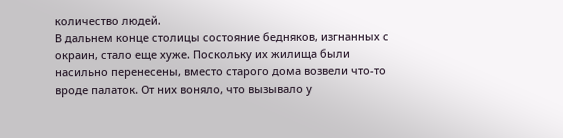количество людей.
В дальнем конце столицы состояние бедняков, изгнанных с окраин, стало еще хуже. Поскольку их жилища были насильно перенесены, вместо старого дома возвели что-то вроде палаток. От них воняло, что вызывало у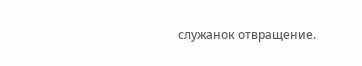служанок отвращение.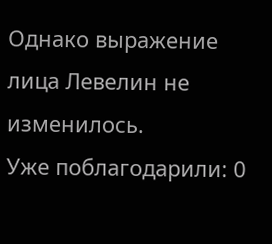Однако выражение лица Левелин не изменилось.
Уже поблагодарили: 0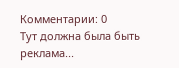Комментарии: 0
Тут должна была быть реклама...